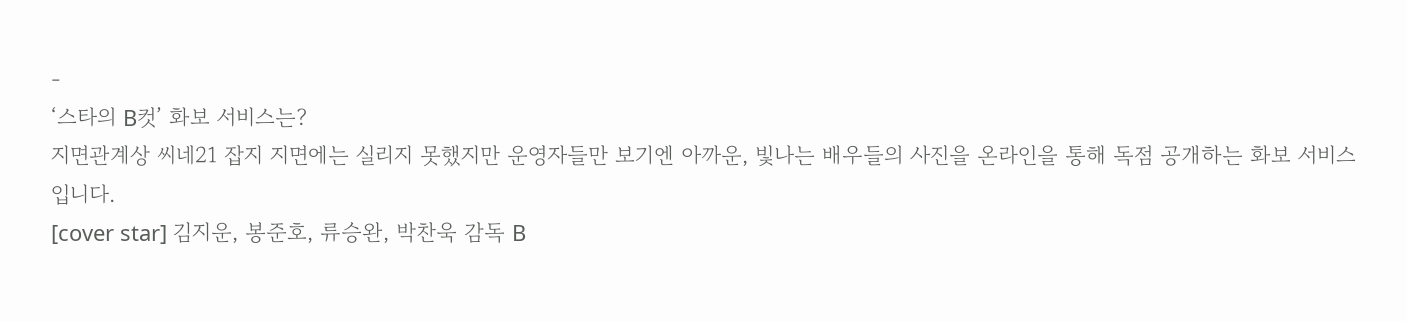-
‘스타의 B컷’ 화보 서비스는?
지면관계상 씨네21 잡지 지면에는 실리지 못했지만 운영자들만 보기엔 아까운, 빛나는 배우들의 사진을 온라인을 통해 독점 공개하는 화보 서비스 입니다.
[cover star] 김지운, 봉준호, 류승완, 박찬욱 감독 B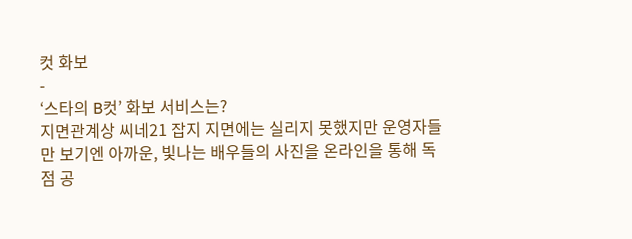컷 화보
-
‘스타의 B컷’ 화보 서비스는?
지면관계상 씨네21 잡지 지면에는 실리지 못했지만 운영자들만 보기엔 아까운, 빛나는 배우들의 사진을 온라인을 통해 독점 공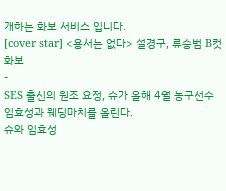개하는 화보 서비스 입니다.
[cover star] <용서는 없다> 설경구, 류승범 B컷 화보
-
SES 출신의 원조 요정, 슈가 올해 4월 농구선수 임효성과 웨딩마치를 올린다.
슈와 임효성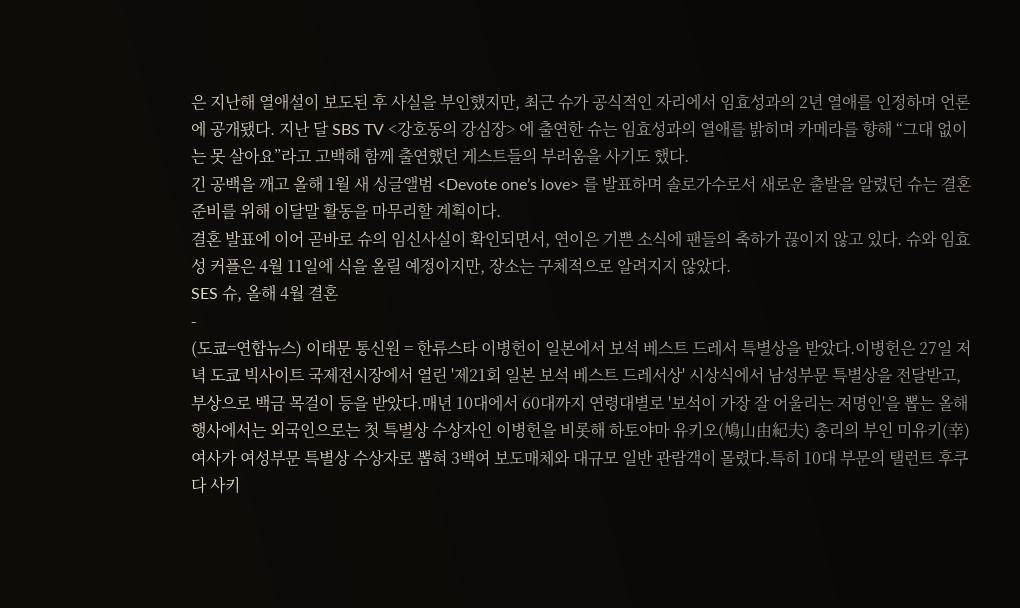은 지난해 열애설이 보도된 후 사실을 부인했지만, 최근 슈가 공식적인 자리에서 임효성과의 2년 열애를 인정하며 언론에 공개됐다. 지난 달 SBS TV <강호동의 강심장> 에 출연한 슈는 임효성과의 열애를 밝히며 카메라를 향해 “그대 없이는 못 살아요”라고 고백해 함께 출연했던 게스트들의 부러움을 사기도 했다.
긴 공백을 깨고 올해 1월 새 싱글앨범 <Devote one’s love> 를 발표하며 솔로가수로서 새로운 출발을 알렸던 슈는 결혼 준비를 위해 이달말 활동을 마무리할 계획이다.
결혼 발표에 이어 곧바로 슈의 임신사실이 확인되면서, 연이은 기쁜 소식에 팬들의 축하가 끊이지 않고 있다. 슈와 임효성 커플은 4월 11일에 식을 올릴 예정이지만, 장소는 구체적으로 알려지지 않았다.
SES 슈, 올해 4월 결혼
-
(도쿄=연합뉴스) 이태문 통신원 = 한류스타 이병헌이 일본에서 보석 베스트 드레서 특별상을 받았다.이병헌은 27일 저녁 도쿄 빅사이트 국제전시장에서 열린 '제21회 일본 보석 베스트 드레서상' 시상식에서 남성부문 특별상을 전달받고, 부상으로 백금 목걸이 등을 받았다.매년 10대에서 60대까지 연령대별로 '보석이 가장 잘 어울리는 저명인'을 뽑는 올해 행사에서는 외국인으로는 첫 특별상 수상자인 이병헌을 비롯해 하토야마 유키오(鳩山由紀夫) 총리의 부인 미유키(幸) 여사가 여성부문 특별상 수상자로 뽑혀 3백여 보도매체와 대규모 일반 관람객이 몰렸다.특히 10대 부문의 탤런트 후쿠다 사키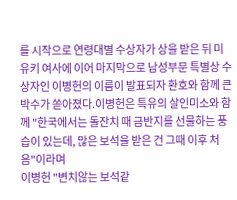를 시작으로 연령대별 수상자가 상을 받은 뒤 미유키 여사에 이어 마지막으로 남성부문 특별상 수상자인 이병헌의 이름이 발표되자 환호와 함께 큰 박수가 쏟아졌다.이병헌은 특유의 살인미소와 함께 "한국에서는 돌잔치 때 금반지를 선물하는 풍습이 있는데, 많은 보석을 받은 건 그때 이후 처음"이라며
이병헌 "변치않는 보석같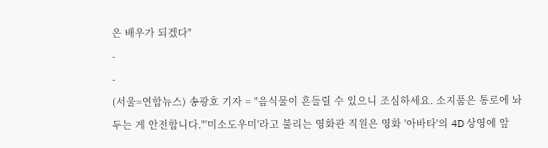은 배우가 되겠다"
-
-
(서울=연합뉴스) 송광호 기자 = "음식물이 흔들릴 수 있으니 조심하세요. 소지품은 통로에 놔 두는 게 안전합니다."'미소도우미'라고 불리는 영화관 직원은 영화 '아바타'의 4D 상영에 앞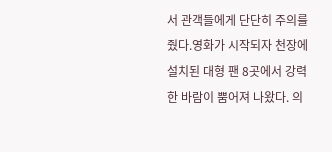서 관객들에게 단단히 주의를 줬다.영화가 시작되자 천장에 설치된 대형 팬 8곳에서 강력한 바람이 뿜어져 나왔다. 의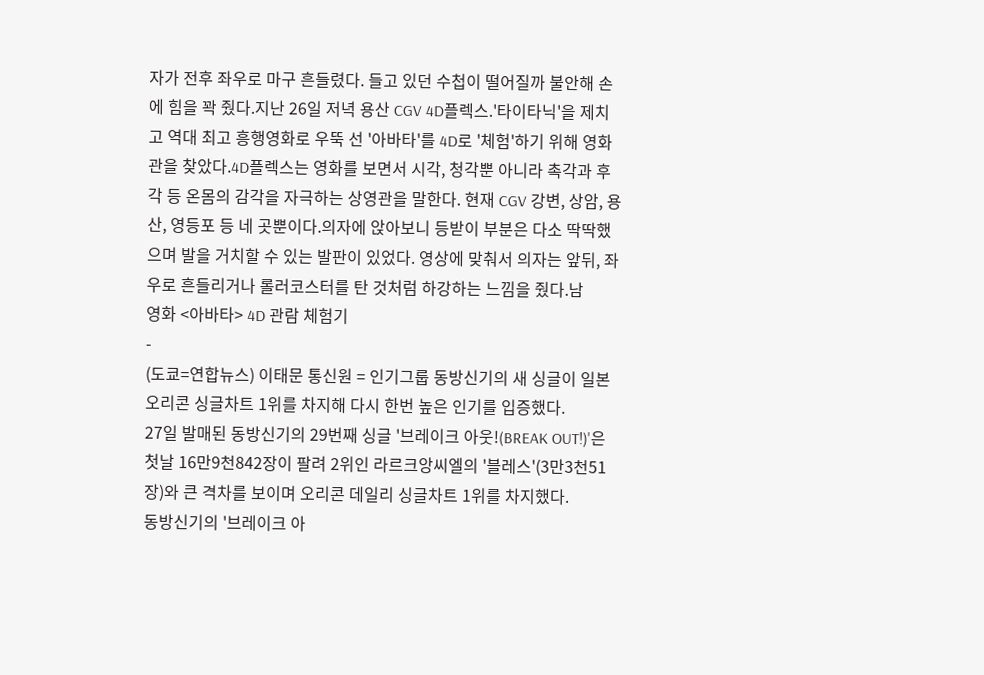자가 전후 좌우로 마구 흔들렸다. 들고 있던 수첩이 떨어질까 불안해 손에 힘을 꽉 줬다.지난 26일 저녁 용산 CGV 4D플렉스.'타이타닉'을 제치고 역대 최고 흥행영화로 우뚝 선 '아바타'를 4D로 '체험'하기 위해 영화관을 찾았다.4D플렉스는 영화를 보면서 시각, 청각뿐 아니라 촉각과 후각 등 온몸의 감각을 자극하는 상영관을 말한다. 현재 CGV 강변, 상암, 용산, 영등포 등 네 곳뿐이다.의자에 앉아보니 등받이 부분은 다소 딱딱했으며 발을 거치할 수 있는 발판이 있었다. 영상에 맞춰서 의자는 앞뒤, 좌우로 흔들리거나 롤러코스터를 탄 것처럼 하강하는 느낌을 줬다.남
영화 <아바타> 4D 관람 체험기
-
(도쿄=연합뉴스) 이태문 통신원 = 인기그룹 동방신기의 새 싱글이 일본 오리콘 싱글차트 1위를 차지해 다시 한번 높은 인기를 입증했다.
27일 발매된 동방신기의 29번째 싱글 '브레이크 아웃!(BREAK OUT!)'은 첫날 16만9천842장이 팔려 2위인 라르크앙씨엘의 '블레스'(3만3천51장)와 큰 격차를 보이며 오리콘 데일리 싱글차트 1위를 차지했다.
동방신기의 '브레이크 아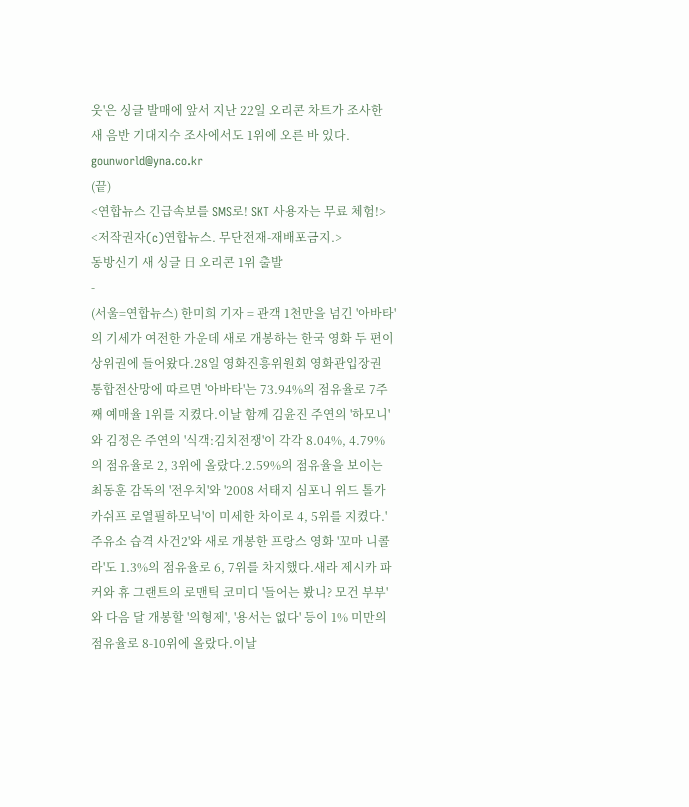웃'은 싱글 발매에 앞서 지난 22일 오리콘 차트가 조사한 새 음반 기대지수 조사에서도 1위에 오른 바 있다.
gounworld@yna.co.kr
(끝)
<연합뉴스 긴급속보를 SMS로! SKT 사용자는 무료 체험!>
<저작권자(c)연합뉴스. 무단전재-재배포금지.>
동방신기 새 싱글 日 오리콘 1위 출발
-
(서울=연합뉴스) 한미희 기자 = 관객 1천만을 넘긴 '아바타'의 기세가 여전한 가운데 새로 개봉하는 한국 영화 두 편이 상위권에 들어왔다.28일 영화진흥위원회 영화관입장권 통합전산망에 따르면 '아바타'는 73.94%의 점유율로 7주째 예매율 1위를 지켰다.이날 함께 김윤진 주연의 '하모니'와 김정은 주연의 '식객:김치전쟁'이 각각 8.04%, 4.79%의 점유율로 2, 3위에 올랐다.2.59%의 점유율을 보이는 최동훈 감독의 '전우치'와 '2008 서태지 심포니 위드 톨가카쉬프 로열필하모닉'이 미세한 차이로 4, 5위를 지켰다.'주유소 습격 사건2'와 새로 개봉한 프랑스 영화 '꼬마 니콜라'도 1.3%의 점유율로 6, 7위를 차지했다.새라 제시카 파커와 휴 그랜트의 로맨틱 코미디 '들어는 봤니? 모건 부부'와 다음 달 개봉할 '의형제', '용서는 없다' 등이 1% 미만의 점유율로 8-10위에 올랐다.이날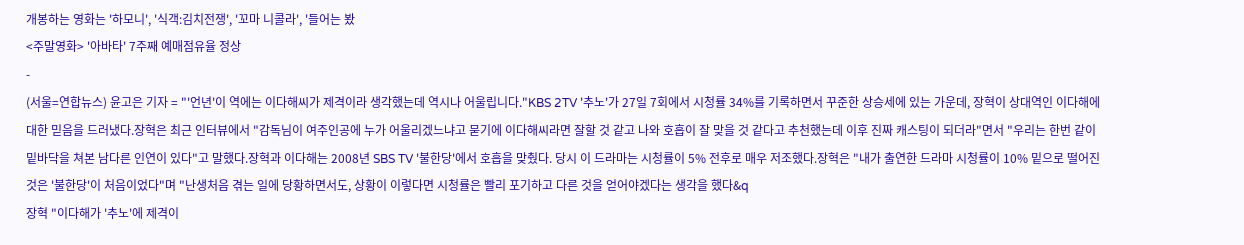개봉하는 영화는 '하모니', '식객:김치전쟁', '꼬마 니콜라', '들어는 봤
<주말영화> '아바타' 7주째 예매점유율 정상
-
(서울=연합뉴스) 윤고은 기자 = "'언년'이 역에는 이다해씨가 제격이라 생각했는데 역시나 어울립니다."KBS 2TV '추노'가 27일 7회에서 시청률 34%를 기록하면서 꾸준한 상승세에 있는 가운데, 장혁이 상대역인 이다해에 대한 믿음을 드러냈다.장혁은 최근 인터뷰에서 "감독님이 여주인공에 누가 어울리겠느냐고 묻기에 이다해씨라면 잘할 것 같고 나와 호흡이 잘 맞을 것 같다고 추천했는데 이후 진짜 캐스팅이 되더라"면서 "우리는 한번 같이 밑바닥을 쳐본 남다른 인연이 있다"고 말했다.장혁과 이다해는 2008년 SBS TV '불한당'에서 호흡을 맞췄다. 당시 이 드라마는 시청률이 5% 전후로 매우 저조했다.장혁은 "내가 출연한 드라마 시청률이 10% 밑으로 떨어진 것은 '불한당'이 처음이었다"며 "난생처음 겪는 일에 당황하면서도, 상황이 이렇다면 시청률은 빨리 포기하고 다른 것을 얻어야겠다는 생각을 했다&q
장혁 "이다해가 '추노'에 제격이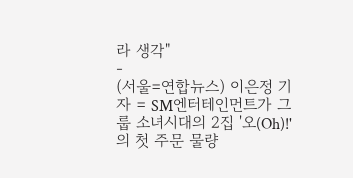라 생각"
-
(서울=연합뉴스) 이은정 기자 = SM엔터테인먼트가 그룹 소녀시대의 2집 '오(Oh)!'의 첫 주문 물량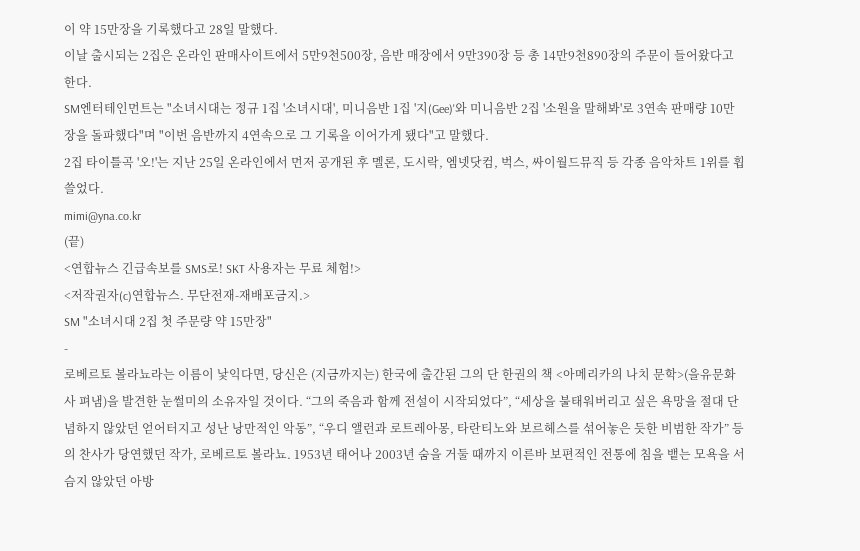이 약 15만장을 기록했다고 28일 말했다.
이날 출시되는 2집은 온라인 판매사이트에서 5만9천500장, 음반 매장에서 9만390장 등 총 14만9천890장의 주문이 들어왔다고 한다.
SM엔터테인먼트는 "소녀시대는 정규 1집 '소녀시대', 미니음반 1집 '지(Gee)'와 미니음반 2집 '소원을 말해봐'로 3연속 판매량 10만장을 돌파했다"며 "이번 음반까지 4연속으로 그 기록을 이어가게 됐다"고 말했다.
2집 타이틀곡 '오!'는 지난 25일 온라인에서 먼저 공개된 후 멜론, 도시락, 엠넷닷컴, 벅스, 싸이월드뮤직 등 각종 음악차트 1위를 휩쓸었다.
mimi@yna.co.kr
(끝)
<연합뉴스 긴급속보를 SMS로! SKT 사용자는 무료 체험!>
<저작권자(c)연합뉴스. 무단전재-재배포금지.>
SM "소녀시대 2집 첫 주문량 약 15만장"
-
로베르토 볼라뇨라는 이름이 낯익다면, 당신은 (지금까지는) 한국에 출간된 그의 단 한권의 책 <아메리카의 나치 문학>(을유문화사 펴냄)을 발견한 눈썰미의 소유자일 것이다. “그의 죽음과 함께 전설이 시작되었다”, “세상을 불태워버리고 싶은 욕망을 절대 단념하지 않았던 얻어터지고 성난 낭만적인 악동”, “우디 앨런과 로트레아몽, 타란티노와 보르헤스를 섞어놓은 듯한 비범한 작가” 등의 찬사가 당연했던 작가, 로베르토 볼라뇨. 1953년 태어나 2003년 숨을 거둘 때까지 이른바 보편적인 전통에 침을 뱉는 모욕을 서슴지 않았던 아방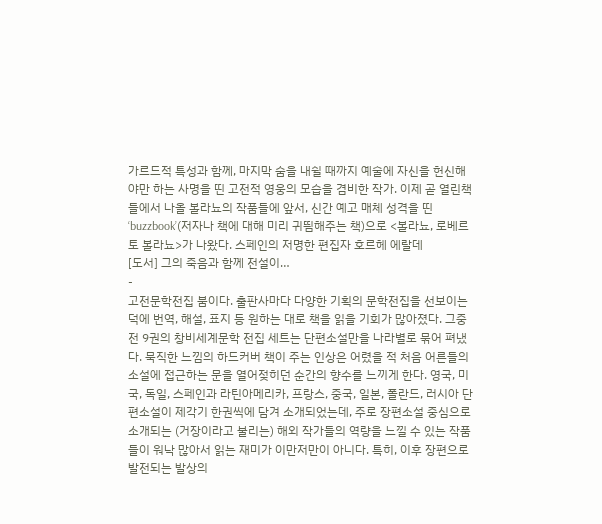가르드적 특성과 함께, 마지막 숨을 내쉴 때까지 예술에 자신을 헌신해야만 하는 사명을 띤 고전적 영웅의 모습을 겸비한 작가. 이제 곧 열린책들에서 나올 볼라뇨의 작품들에 앞서, 신간 예고 매체 성격을 띤 ‘buzzbook’(저자나 책에 대해 미리 귀띔해주는 책)으로 <볼라뇨, 로베르토 볼라뇨>가 나왔다. 스페인의 저명한 편집자 호르헤 에랄데
[도서] 그의 죽음과 함께 전설이…
-
고전문학전집 붐이다. 출판사마다 다양한 기획의 문학전집을 선보이는 덕에 번역, 해설, 표지 등 원하는 대로 책을 읽을 기회가 많아졌다. 그중 전 9권의 창비세계문학 전집 세트는 단편소설만을 나라별로 묶어 펴냈다. 묵직한 느낌의 하드커버 책이 주는 인상은 어렸을 적 처음 어른들의 소설에 접근하는 문을 열어젖히던 순간의 향수를 느끼게 한다. 영국, 미국, 독일, 스페인과 라틴아메리카, 프랑스, 중국, 일본, 폴란드, 러시아 단편소설이 제각기 한권씩에 담겨 소개되었는데, 주로 장편소설 중심으로 소개되는 (거장이라고 불리는) 해외 작가들의 역량을 느낄 수 있는 작품들이 워낙 많아서 읽는 재미가 이만저만이 아니다. 특히, 이후 장편으로 발전되는 발상의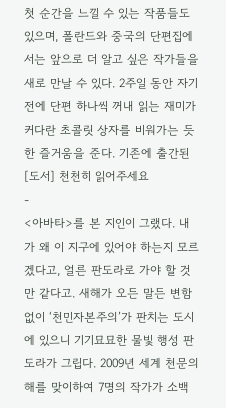첫 순간을 느낄 수 있는 작품들도 있으며, 폴란드와 중국의 단편집에서는 앞으로 더 알고 싶은 작가들을 새로 만날 수 있다. 2주일 동안 자기 전에 단편 하나씩 꺼내 읽는 재미가 커다란 초콜릿 상자를 비워가는 듯한 즐거움을 준다. 기존에 출간된
[도서] 천천히 읽어주세요
-
<아바타>를 본 지인이 그랬다. 내가 왜 이 지구에 있어야 하는지 모르겠다고, 얼른 판도라로 가야 할 것만 같다고. 새해가 오든 말든 변함없이 ‘천민자본주의’가 판치는 도시에 있으니 기기묘묘한 물빛 행성 판도라가 그립다. 2009년 세계 천문의 해를 맞이하여 7명의 작가가 소백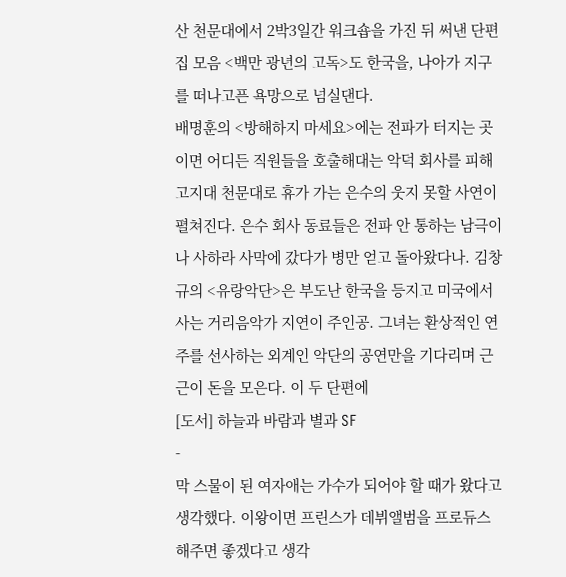산 천문대에서 2박3일간 워크숍을 가진 뒤 써낸 단편집 모음 <백만 광년의 고독>도 한국을, 나아가 지구를 떠나고픈 욕망으로 넘실댄다.
배명훈의 <방해하지 마세요>에는 전파가 터지는 곳이면 어디든 직원들을 호출해대는 악덕 회사를 피해 고지대 천문대로 휴가 가는 은수의 웃지 못할 사연이 펼쳐진다. 은수 회사 동료들은 전파 안 통하는 남극이나 사하라 사막에 갔다가 병만 얻고 돌아왔다나. 김창규의 <유랑악단>은 부도난 한국을 등지고 미국에서 사는 거리음악가 지연이 주인공. 그녀는 환상적인 연주를 선사하는 외계인 악단의 공연만을 기다리며 근근이 돈을 모은다. 이 두 단편에
[도서] 하늘과 바람과 별과 SF
-
막 스물이 된 여자애는 가수가 되어야 할 때가 왔다고 생각했다. 이왕이면 프린스가 데뷔앨범을 프로듀스해주면 좋겠다고 생각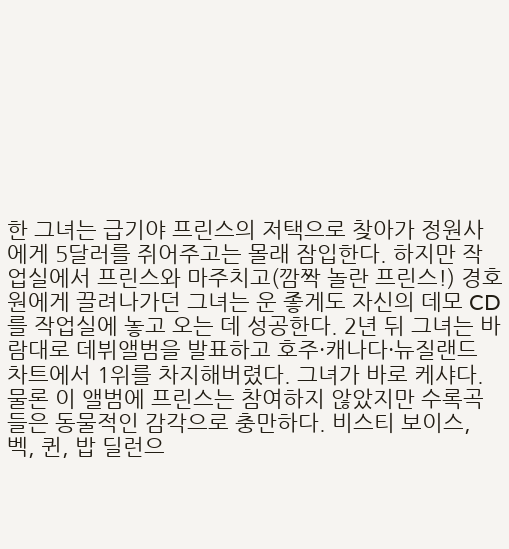한 그녀는 급기야 프린스의 저택으로 찾아가 정원사에게 5달러를 쥐어주고는 몰래 잠입한다. 하지만 작업실에서 프린스와 마주치고(깜짝 놀란 프린스!) 경호원에게 끌려나가던 그녀는 운 좋게도 자신의 데모 CD를 작업실에 놓고 오는 데 성공한다. 2년 뒤 그녀는 바람대로 데뷔앨범을 발표하고 호주·캐나다·뉴질랜드 차트에서 1위를 차지해버렸다. 그녀가 바로 케샤다.
물론 이 앨범에 프린스는 참여하지 않았지만 수록곡들은 동물적인 감각으로 충만하다. 비스티 보이스, 벡, 퀸, 밥 딜런으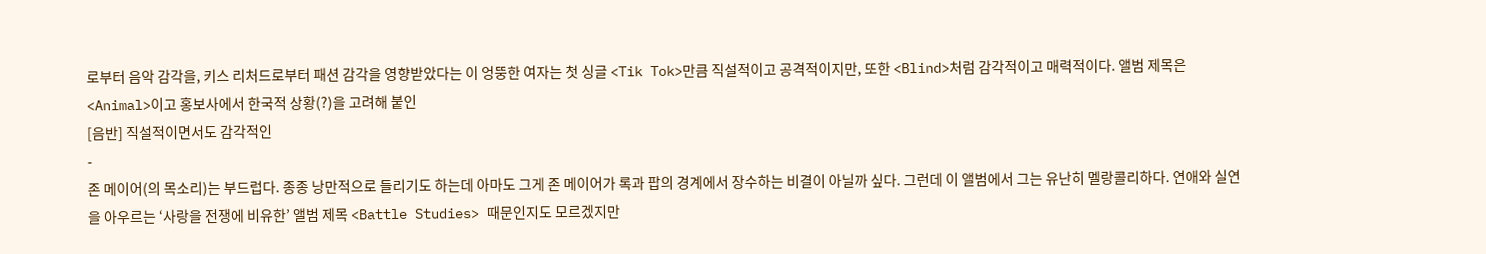로부터 음악 감각을, 키스 리처드로부터 패션 감각을 영향받았다는 이 엉뚱한 여자는 첫 싱글 <Tik Tok>만큼 직설적이고 공격적이지만, 또한 <Blind>처럼 감각적이고 매력적이다. 앨범 제목은 <Animal>이고 홍보사에서 한국적 상황(?)을 고려해 붙인
[음반] 직설적이면서도 감각적인
-
존 메이어(의 목소리)는 부드럽다. 종종 낭만적으로 들리기도 하는데 아마도 그게 존 메이어가 록과 팝의 경계에서 장수하는 비결이 아닐까 싶다. 그런데 이 앨범에서 그는 유난히 멜랑콜리하다. 연애와 실연을 아우르는 ‘사랑을 전쟁에 비유한’ 앨범 제목 <Battle Studies> 때문인지도 모르겠지만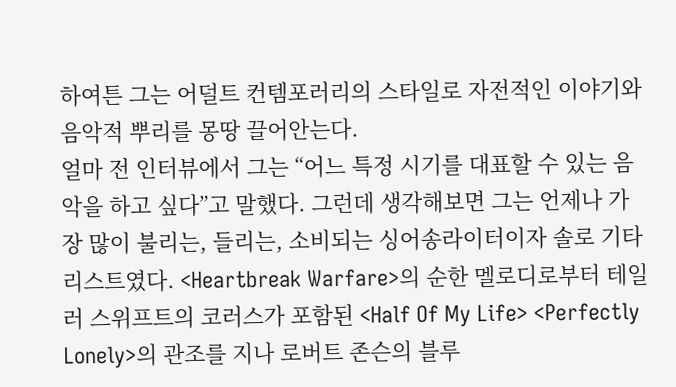하여튼 그는 어덜트 컨템포러리의 스타일로 자전적인 이야기와 음악적 뿌리를 몽땅 끌어안는다.
얼마 전 인터뷰에서 그는 “어느 특정 시기를 대표할 수 있는 음악을 하고 싶다”고 말했다. 그런데 생각해보면 그는 언제나 가장 많이 불리는, 들리는, 소비되는 싱어송라이터이자 솔로 기타리스트였다. <Heartbreak Warfare>의 순한 멜로디로부터 테일러 스위프트의 코러스가 포함된 <Half Of My Life> <Perfectly Lonely>의 관조를 지나 로버트 존슨의 블루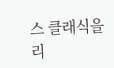스 클래식을 리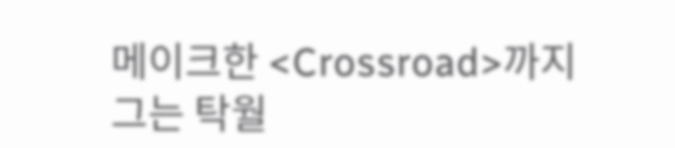메이크한 <Crossroad>까지 그는 탁월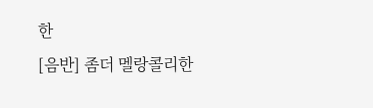한
[음반] 좀더 멜랑콜리한